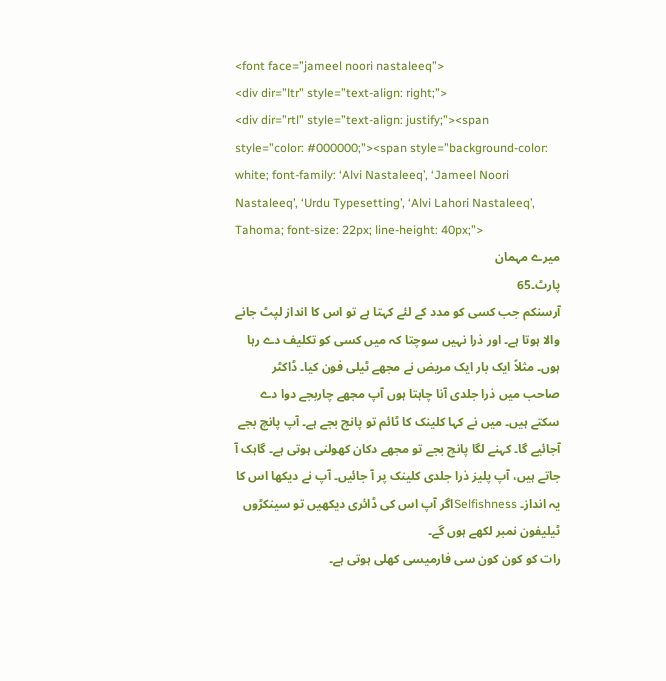<font face=”jameel noori nastaleeq”>
<div dir=”ltr” style=”text-align: right;”>
<div dir=”rtl” style=”text-align: justify;”><span style=”color: #000000;”><span style=”background-color: white; font-family: ‘Alvi Nastaleeq’, ‘Jameel Noori Nastaleeq’, ‘Urdu Typesetting’, ‘Alvi Lahori Nastaleeq’, Tahoma; font-size: 22px; line-height: 40px;”>
میرے مہمان
پارٹ۔65
آرسنکم جب کسی کو مدد کے لئے کہتا ہے تو اس کا انداز لپٹ جانے والا ہوتا ہے۔ اور ذرا نہیں سوچتا کہ میں کسی کو تکلیف دے رہا ہوں۔ مثلاً ایک بار ایک مریض نے مجھے ٹیلی فون کیا۔ ڈاکٹر صاحب میں ذرا جلدی آنا چاہتا ہوں آپ مجھے چاربجے دوا دے سکتے ہیں۔ میں نے کہا کلینک کا ٹائم تو پانچ بجے ہے۔ آپ پانچ بجے آجائیے گا۔ کہنے لگا پانچ بجے تو مجھے دکان کھولنی ہوتی ہے۔ گاہک آ جاتے ہیں، آپ پلیز ذرا جلدی کلینک پر آ جائیں۔ آپ نے دیکھا اس کا یہ انداز۔ Selfishnessاگر آپ اس کی ڈائری دیکھیں تو سینکڑوں ٹیلیفون نمبر لکھے ہوں گے۔
رات کو کون کون سی فارمیسی کھلی ہوتی ہے۔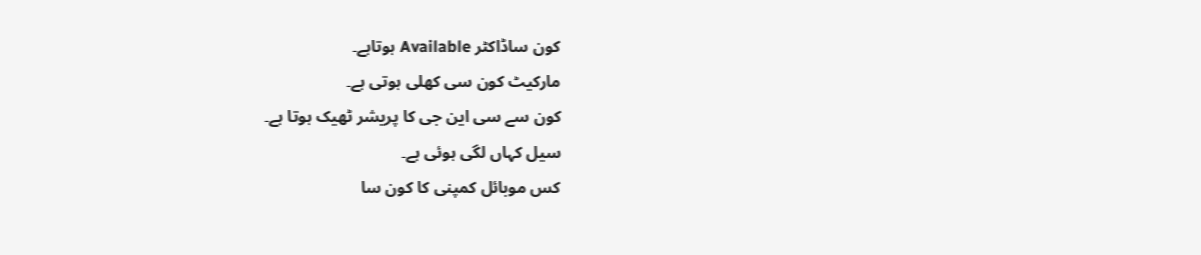کون ساڈاکٹر Available ہوتاہے۔
مارکیٹ کون سی کھلی ہوتی ہے۔
کون سے سی این جی کا پریشر ٹھیک ہوتا ہے۔
سیل کہاں لگی ہوئی ہے۔
کس موبائل کمپنی کا کون سا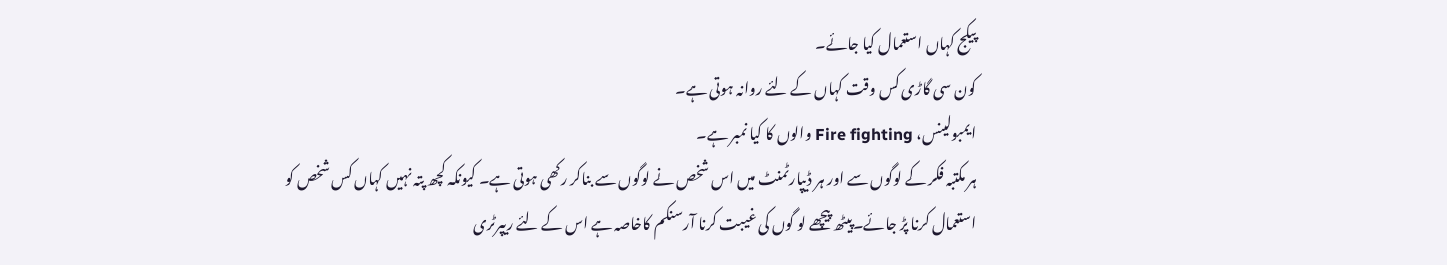پیکج کہاں استعمال کیا جائے۔
کون سی گاڑی کس وقت کہاں کے لئے روانہ ہوتی ہے۔
ایمبولینس، Fire fighting والوں کا کیا نمبر ہے۔
ہر مکتبہ فکر کے لوگوں سے اور ہر ڈیپارٹمنٹ میں اس شخص نے لوگوں سے بناکر رکھی ہوتی ہے۔ کیونکہ کچھ پتہ نہیں کہاں کس شخص کو استعمال کرنا پڑ جائے۔پیٹھ پیچھے لو گوں کی غیبت کرنا آرسنکم کاخاصہ ہے اس کے لئے ریپرٹری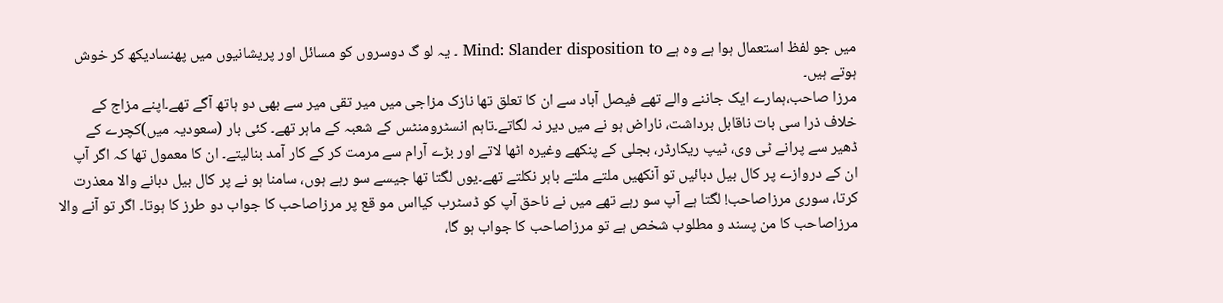میں جو لفظ استعمال ہوا ہے وہ ہے Mind: Slander disposition to ۔ یہ لو گ دوسروں کو مسائل اور پریشانیوں میں پھنسادیکھ کر خوش ہوتے ہیں۔
مرزا صاحب،ہمارے ایک جاننے والے تھے فیصل آباد سے ان کا تعلق تھا نازک مزاجی میں میر تقی میر سے بھی دو ہاتھ آگے تھے۔اپنے مزاج کے خلاف ذرا سی بات ناقابل برداشت، ناراض ہو نے میں دیر نہ لگاتے۔تاہم انسٹرومنٹس کے شعبہ کے ماہر تھے۔ کئی بار (سعودیہ میں)کچرے کے ڈھیر سے پرانے ٹی وی، ٹیپ ریکارڈر، بجلی کے پنکھے وغیرہ اٹھا لاتے اور بڑے آرام سے مرمت کر کے کار آمد بنالیتے۔ ان کا معمول تھا کہ اگر آپ ان کے دروازے پر کال بیل دبائیں تو آنکھیں ملتے ملتے باہر نکلتے تھے۔یوں لگتا تھا جیسے سو رہے ہوں، سامنا ہو نے پر کال بیل دبانے والا معذرت کرتا، سوری مرزاصاحب! لگتا ہے آپ سو رہے تھے میں نے ناحق آپ کو ڈسٹرب کیااس مو قع پر مرزاصاحب کا جواب دو طرز کا ہوتا۔ اگر تو آنے والا مرزاصاحب کا من پسند و مطلوب شخص ہے تو مرزاصاحب کا جواب ہو گا،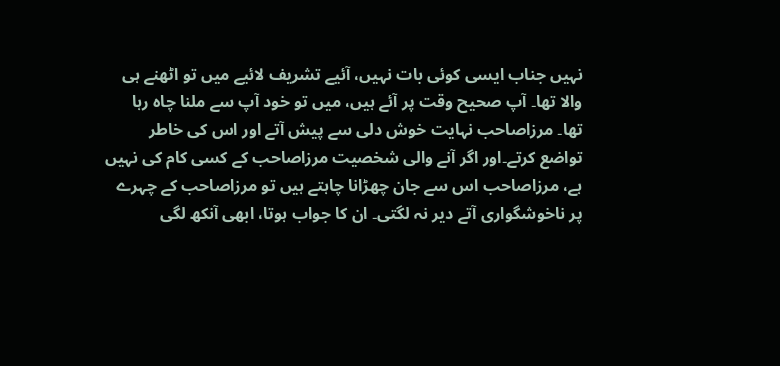نہیں جناب ایسی کوئی بات نہیں، آئیے تشریف لائیے میں تو اٹھنے ہی والا تھا۔ آپ صحیح وقت پر آئے ہیں، میں تو خود آپ سے ملنا چاہ رہا تھا۔ مرزاصاحب نہایت خوش دلی سے پیش آتے اور اس کی خاطر تواضع کرتے۔اور اگر آنے والی شخصیت مرزاصاحب کے کسی کام کی نہیں ہے، مرزاصاحب اس سے جان چھڑانا چاہتے ہیں تو مرزاصاحب کے چہرے پر ناخوشگواری آتے دیر نہ لگتی۔ ان کا جواب ہوتا، ابھی آنکھ لگی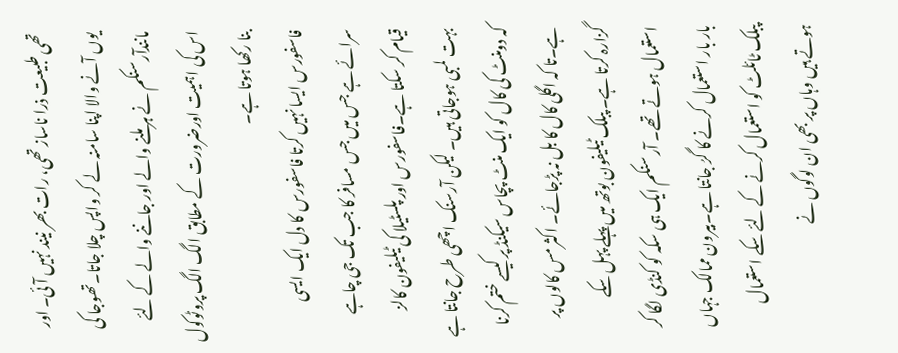تھی طبیعت ذرا ناساز تھی، رات بھر نیند نہیں آئی۔ اور یوں آنے والا اپنا سامنہ لے کر واپس چلا جاتا۔تھوجا کی مانندآرسنکم نے ہر ملنے والے اور جاننے والے کے لئے اس کی اہمیت اورضرورت کے مطابق الگ الگ پروٹوکول بنا رکھا ہوتا ہے۔
فاسفورس ایسا نہیں کرتا فاسفورس کا دل ایک ایسی سرائے ہے جس میں جس مسافر کا جب تک جی چاہے قیام کر سکتا ہے۔فاسفورس اور پلسٹیلا کی ٹیلیفون کالز بہت لمبی ہوجاتی ہیں۔ لیکن آرسنک اچھی طرح جانتا ہے کہ دومنٹ کی کال کو ایک منٹ پچاس سیکنڈ پر کیسے ختم کرنا ہے۔تا کہ اگلی کال کا بل نہ پڑجائے۔ اکثر مس کالوں پر گزارہ کرتا ہے۔ پبلک ٹیلیفون بوتھ میں پہلے پہل سکے استعمال ہوتے تھے۔ آرسنکم ایک ہی سکہ کو کنڈی لگا کر بار بار استعمال کرنے کا گرُ جانتا ہے۔بیرون ممالک جہاں پبلک ٹائلٹ کو استعمال کرنے کے لئے سکے استعمال ہوتے ہیں وہاں پر بھی ان لوگوں نے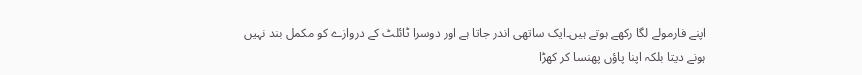اپنے فارمولے لگا رکھے ہوتے ہیں۔ایک ساتھی اندر جاتا ہے اور دوسرا ٹائلٹ کے دروازے کو مکمل بند نہیں ہونے دیتا بلکہ اپنا پاؤں پھنسا کر کھڑا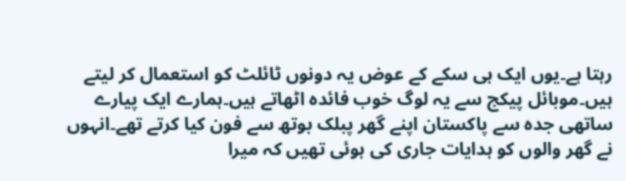رہتا ہے۔یوں ایک ہی سکے کے عوض یہ دونوں ٹائلٹ کو استعمال کر لیتے ہیں۔موبائل پیکج سے یہ لوگ خوب فائدہ اٹھاتے ہیں۔ہمارے ایک پیارے ساتھی جدہ سے پاکستان اپنے گھر پبلک بوتھ سے فون کیا کرتے تھے۔انہوں نے گھر والوں کو ہدایات جاری کی ہوئی تھیں کہ میرا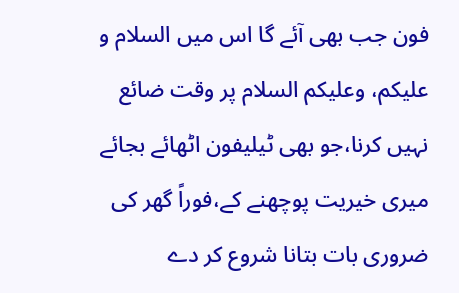فون جب بھی آئے گا اس میں السلام و علیکم، وعلیکم السلام پر وقت ضائع نہیں کرنا،جو بھی ٹیلیفون اٹھائے بجائے میری خیریت پوچھنے کے،فوراً گھر کی ضروری بات بتانا شروع کر دے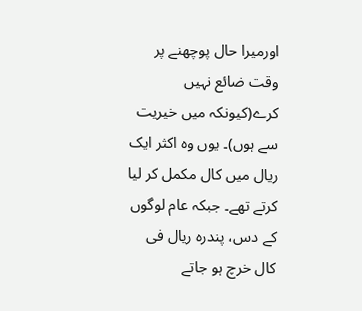اورمیرا حال پوچھنے پر وقت ضائع نہیں کرے(کیونکہ میں خیریت سے ہوں)۔ یوں وہ اکثر ایک ریال میں کال مکمل کر لیا کرتے تھے۔ جبکہ عام لوگوں کے دس، پندرہ ریال فی کال خرچ ہو جاتے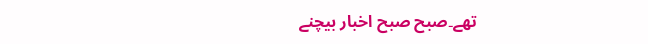تھے۔صبح صبح اخبار بیچنے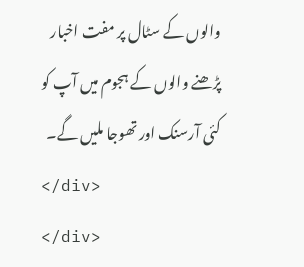والوں کے سٹال پر مفت اخبار پڑھنے والوں کے ہجوم میں آپ کو کئی آرسنک اور تھوجا ملیں گے۔
</div>
</div>